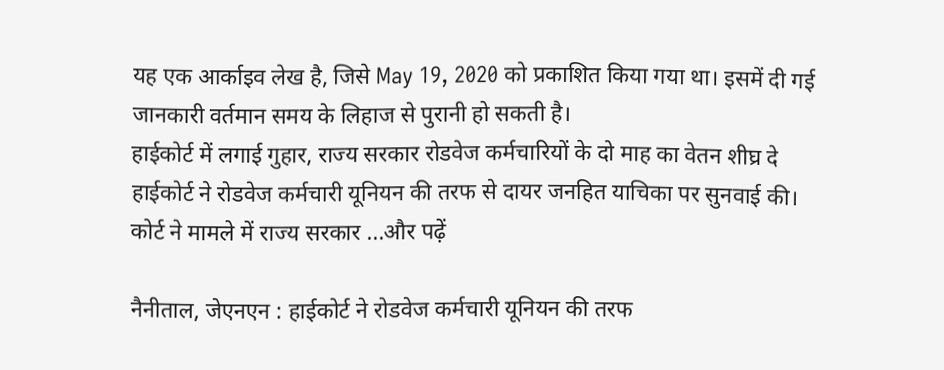यह एक आर्काइव लेख है, जिसे May 19, 2020 को प्रकाशित किया गया था। इसमें दी गई जानकारी वर्तमान समय के लिहाज से पुरानी हो सकती है।
हाईकोर्ट में लगाई गुहार, राज्य सरकार रोडवेज कर्मचारियों के दो माह का वेतन शीघ्र दे
हाईकोर्ट ने रोडवेज कर्मचारी यूनियन की तरफ से दायर जनहित याचिका पर सुनवाई की। कोर्ट ने मामले में राज्य सरकार ...और पढ़ें

नैनीताल, जेएनएन : हाईकोर्ट ने रोडवेज कर्मचारी यूनियन की तरफ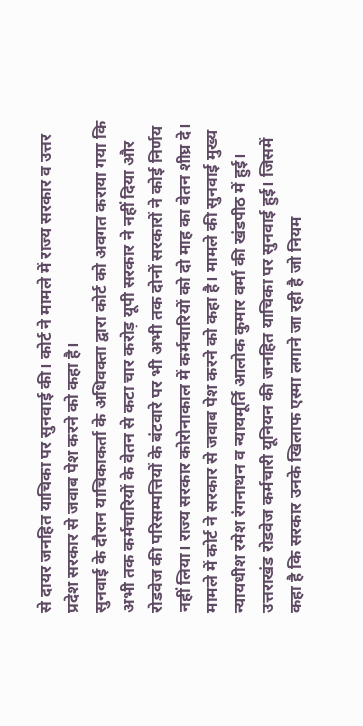से दायर जनहित याचिका पर सुनवाई की। कोर्ट ने मामले में राज्य सरकार व उत्तर प्रदेश सरकार से जवाब पेश करने को कहा है।
सुनवाई के दौरान याचिकाकर्ता के अधिवक्ता द्वारा कोर्ट को अवगत कराया गया कि अभी तक कर्मचारियों के वेतन से कटा चार करोड़ यूपी सरकार ने नहीं दिया और रोडवेज की परिसम्पत्तियों के बंटवारे पर भी अभी तक दोनों सरकारों ने कोई निर्णय नहीं लिया। राज्य सरकार कोरोनाकाल में कर्मचारियों को दो माह का वेतन शीघ्र दे। मामले में कोर्ट ने सरकार से जवाब पेश करने को कहा है। मामले की सुनवाई मुख्य न्यायधीश रमेश रंगनाथन व न्यायमूर्ति आलोक कुमार वर्मा की खंडपीठ में हुई।
उत्तराखंड रोडवेज कर्मचारी यूनियन की जनहित याचिका पर सुनवाई हुई। जिसमें कहा है कि सरकार उनके खिलाफ एस्मा लगाने जा रही है जो नियम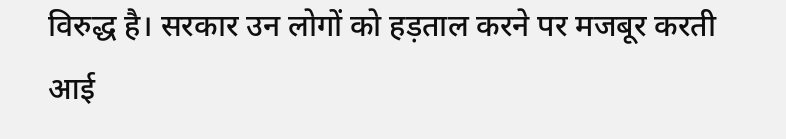विरुद्ध है। सरकार उन लोगों को हड़ताल करने पर मजबूर करती आई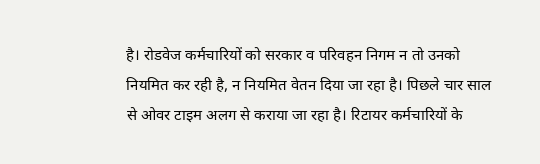है। रोडवेज कर्मचारियों को सरकार व परिवहन निगम न तो उनको नियमित कर रही है, न नियमित वेतन दिया जा रहा है। पिछले चार साल से ओवर टाइम अलग से कराया जा रहा है। रिटायर कर्मचारियों के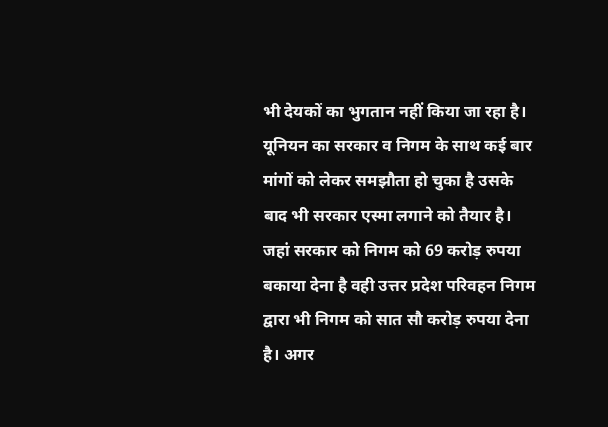भी देयकों का भुगतान नहीं किया जा रहा है।
यूनियन का सरकार व निगम के साथ कई बार मांगों को लेकर समझौता हो चुका है उसके बाद भी सरकार एस्मा लगाने को तैयार है। जहां सरकार को निगम को 69 करोड़ रुपया बकाया देना है वही उत्तर प्रदेश परिवहन निगम द्वारा भी निगम को सात सौ करोड़ रुपया देना है। अगर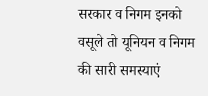सरकार व निगम इनको वसूले तो यूनियन व निगम की सारी समस्याएं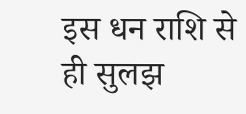इस धन राशि से ही सुलझ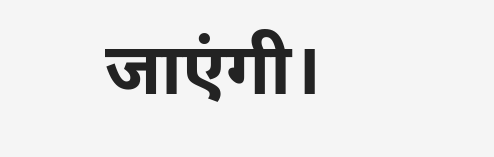जाएंगी।